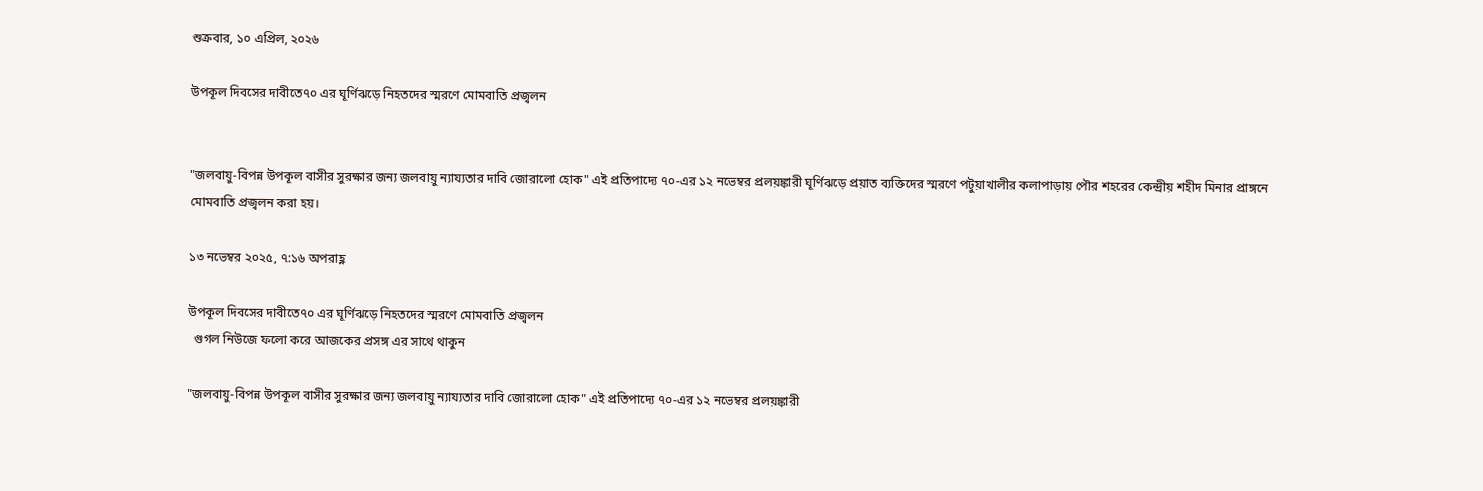শুক্রবার, ১০ এপ্রিল, ২০২৬

উপকূল দিবসের দাবীতে৭০ এর ঘূর্ণিঝড়ে নিহতদের স্মরণে মোমবাতি প্রজ্বলন


"জলবায়ু-বিপন্ন উপকূল বাসীর সুরক্ষার জন্য জলবায়ু ন্যায্যতার দাবি জোরালো হোক" এই প্রতিপাদ্যে ৭০-এর ১২ নভেম্বর প্রলয়ঙ্কারী ঘূর্ণিঝড়ে প্রয়াত ব্যক্তিদের স্মরণে পটুয়াখালীর কলাপাড়ায় পৌর শহরের কেন্দ্রীয় শহীদ মিনার প্রাঙ্গনে মোমবাতি প্রজ্বলন করা হয়।

১৩ নভেম্বর ২০২৫, ৭:১৬ অপরাহ্ণ

উপকূল দিবসের দাবীতে৭০ এর ঘূর্ণিঝড়ে নিহতদের স্মরণে মোমবাতি প্রজ্বলন
  গুগল নিউজে ফলো করে আজকের প্রসঙ্গ এর সাথে থাকুন

"জলবায়ু-বিপন্ন উপকূল বাসীর সুরক্ষার জন্য জলবায়ু ন্যায্যতার দাবি জোরালো হোক" এই প্রতিপাদ্যে ৭০-এর ১২ নভেম্বর প্রলয়ঙ্কারী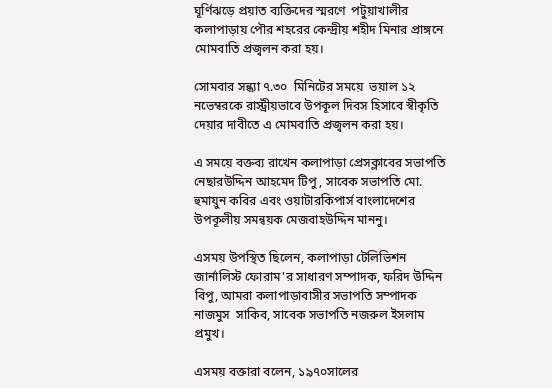ঘূর্ণিঝড়ে প্রয়াত ব্যক্তিদের স্মরণে  পটুয়াখালীর কলাপাড়ায় পৌর শহরের কেন্দ্রীয় শহীদ মিনার প্রাঙ্গনে মোমবাতি প্রজ্বলন করা হয়।

সোমবার সন্ধ্যা ৭.৩০  মিনিটের সময়ে  ভয়াল ১২ নভেম্বরকে রাস্ট্রীয়ভাবে উপকূল দিবস হিসাবে স্বীকৃতি দেয়ার দাবীতে এ মোমবাতি প্রজ্বলন করা হয়।

এ সময়ে বক্তব্য রাখেন কলাপাড়া প্রেসক্লাবের সভাপতি নেছারউদ্দিন আহমেদ টিপু , সাবেক সভাপতি মো. হুমায়ুন কবির এবং ওয়াটারকিপার্স বাংলাদেশের উপকূলীয় সমন্বয়ক মেজবাহউদ্দিন মাননু।

এসময় উপস্থিত ছিলেন, কলাপাড়া টেলিভিশন জার্নালিস্ট ফোরাম'র সাধারণ সম্পাদক, ফরিদ উদ্দিন বিপু, আমরা কলাপাড়াবাসীর সভাপতি সম্পাদক নাজমুস  সাকিব, সাবেক সভাপতি নজরুল ইসলাম প্রমুখ।

এসময় বক্তারা বলেন, ১৯৭০সালের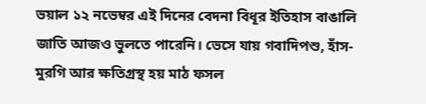ভয়াল ১২ নভেম্বর এই দিনের বেদনা বিধূর ইতিহাস বাঙালি জাতি আজও ভুলতে পারেনি। ভেসে যায় গবাদিপশু, হাঁস-মুরগি আর ক্ষতিগ্রস্থ হয় মাঠ ফসল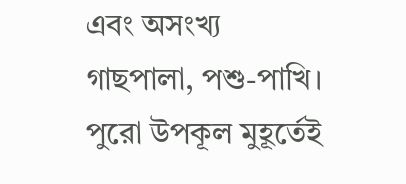এবং অসংখ্য গাছপালা, পশু-পাখি। পুরো উপকূল মুহূর্তেই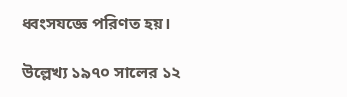ধ্বংসযজ্ঞে পরিণত হয়।

উল্লেখ্য ১৯৭০ সালের ১২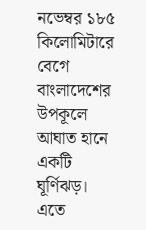নভেম্বর ১৮৫ কিলোমিটারে বেগে বাংলাদেশের উপকূলে আঘাত হানে একটি ঘূর্ণিঝড়। এতে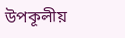উপকূলীয়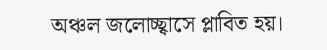অঞ্চল জলোচ্ছ্বাসে প্লাবিত হয়।